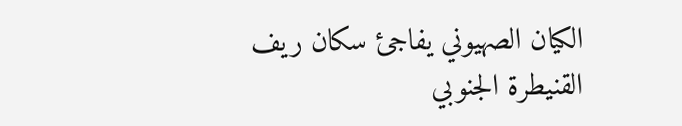الكيان الصهيوني يفاجئ سكان ريف القنيطرة الجنوبي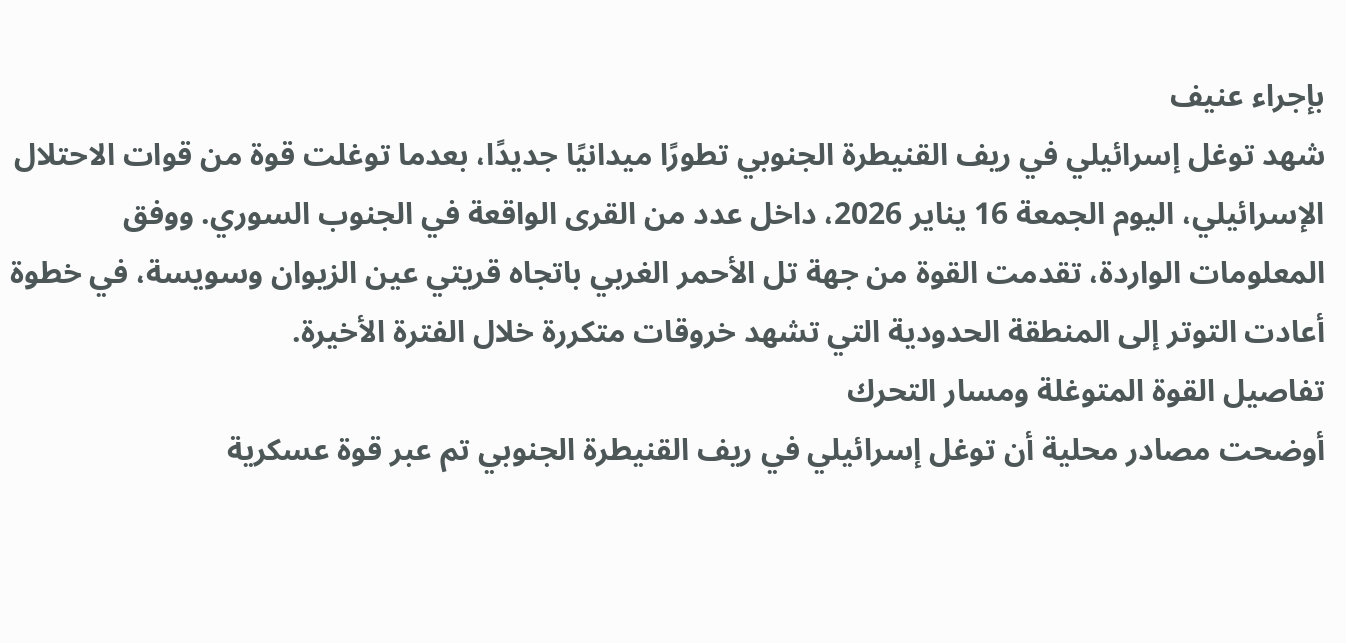بإجراء عنيف
شهد توغل إسرائيلي في ريف القنيطرة الجنوبي تطورًا ميدانيًا جديدًا، بعدما توغلت قوة من قوات الاحتلال الإسرائيلي، اليوم الجمعة 16 يناير 2026، داخل عدد من القرى الواقعة في الجنوب السوري. ووفق المعلومات الواردة، تقدمت القوة من جهة تل الأحمر الغربي باتجاه قريتي عين الزيوان وسويسة، في خطوة أعادت التوتر إلى المنطقة الحدودية التي تشهد خروقات متكررة خلال الفترة الأخيرة.
تفاصيل القوة المتوغلة ومسار التحرك
أوضحت مصادر محلية أن توغل إسرائيلي في ريف القنيطرة الجنوبي تم عبر قوة عسكرية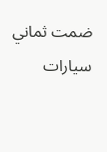ضمت ثماني سيارات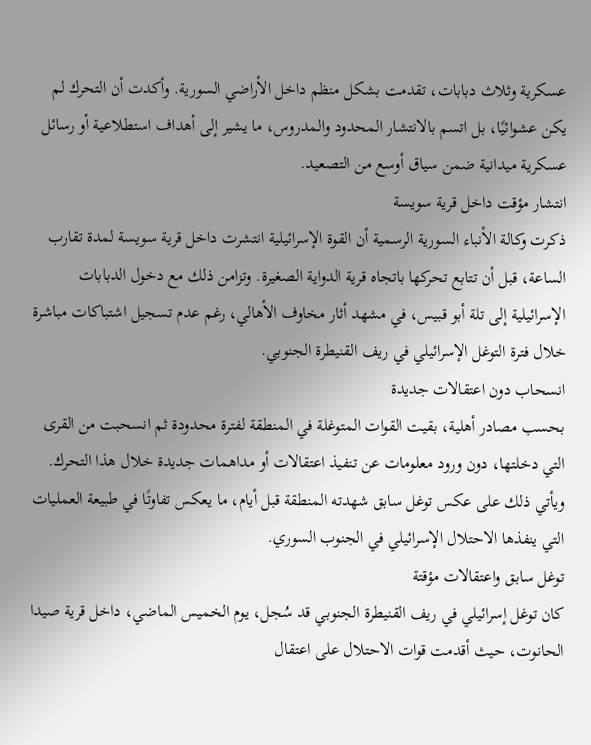عسكرية وثلاث دبابات، تقدمت بشكل منظم داخل الأراضي السورية. وأكدت أن التحرك لم يكن عشوائيًا، بل اتسم بالانتشار المحدود والمدروس، ما يشير إلى أهداف استطلاعية أو رسائل عسكرية ميدانية ضمن سياق أوسع من التصعيد.
انتشار مؤقت داخل قرية سويسة
ذكرت وكالة الأنباء السورية الرسمية أن القوة الإسرائيلية انتشرت داخل قرية سويسة لمدة تقارب الساعة، قبل أن تتابع تحركها باتجاه قرية الدواية الصغيرة. وتزامن ذلك مع دخول الدبابات الإسرائيلية إلى تلة أبو قبيس، في مشهد أثار مخاوف الأهالي، رغم عدم تسجيل اشتباكات مباشرة خلال فترة التوغل الإسرائيلي في ريف القنيطرة الجنوبي.
انسحاب دون اعتقالات جديدة
بحسب مصادر أهلية، بقيت القوات المتوغلة في المنطقة لفترة محدودة ثم انسحبت من القرى التي دخلتها، دون ورود معلومات عن تنفيذ اعتقالات أو مداهمات جديدة خلال هذا التحرك. ويأتي ذلك على عكس توغل سابق شهدته المنطقة قبل أيام، ما يعكس تفاوتًا في طبيعة العمليات التي ينفذها الاحتلال الإسرائيلي في الجنوب السوري.
توغل سابق واعتقالات مؤقتة
كان توغل إسرائيلي في ريف القنيطرة الجنوبي قد سُجل، يوم الخميس الماضي، داخل قرية صيدا الحانوت، حيث أقدمت قوات الاحتلال على اعتقال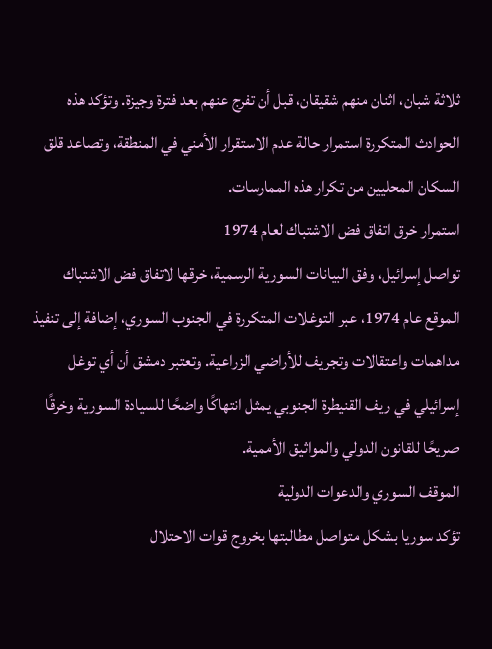ثلاثة شبان، اثنان منهم شقيقان، قبل أن تفرج عنهم بعد فترة وجيزة. وتؤكد هذه الحوادث المتكررة استمرار حالة عدم الاستقرار الأمني في المنطقة، وتصاعد قلق السكان المحليين من تكرار هذه الممارسات.
استمرار خرق اتفاق فض الاشتباك لعام 1974
تواصل إسرائيل، وفق البيانات السورية الرسمية، خرقها لاتفاق فض الاشتباك الموقع عام 1974، عبر التوغلات المتكررة في الجنوب السوري، إضافة إلى تنفيذ مداهمات واعتقالات وتجريف للأراضي الزراعية. وتعتبر دمشق أن أي توغل إسرائيلي في ريف القنيطرة الجنوبي يمثل انتهاكًا واضحًا للسيادة السورية وخرقًا صريحًا للقانون الدولي والمواثيق الأممية.
الموقف السوري والدعوات الدولية
تؤكد سوريا بشكل متواصل مطالبتها بخروج قوات الاحتلال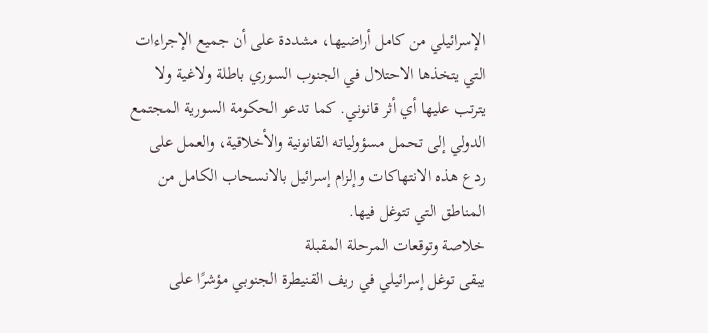الإسرائيلي من كامل أراضيها، مشددة على أن جميع الإجراءات التي يتخذها الاحتلال في الجنوب السوري باطلة ولاغية ولا يترتب عليها أي أثر قانوني. كما تدعو الحكومة السورية المجتمع الدولي إلى تحمل مسؤولياته القانونية والأخلاقية، والعمل على ردع هذه الانتهاكات وإلزام إسرائيل بالانسحاب الكامل من المناطق التي تتوغل فيها.
خلاصة وتوقعات المرحلة المقبلة
يبقى توغل إسرائيلي في ريف القنيطرة الجنوبي مؤشرًا على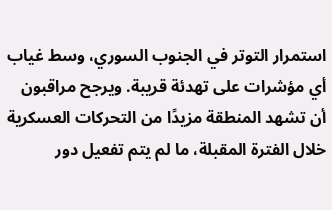استمرار التوتر في الجنوب السوري، وسط غياب أي مؤشرات على تهدئة قريبة. ويرجح مراقبون أن تشهد المنطقة مزيدًا من التحركات العسكرية خلال الفترة المقبلة، ما لم يتم تفعيل دور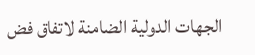الجهات الدولية الضامنة لاتفاق فض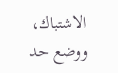الاشتباك، ووضع حد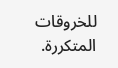للخروقات المتكررة.